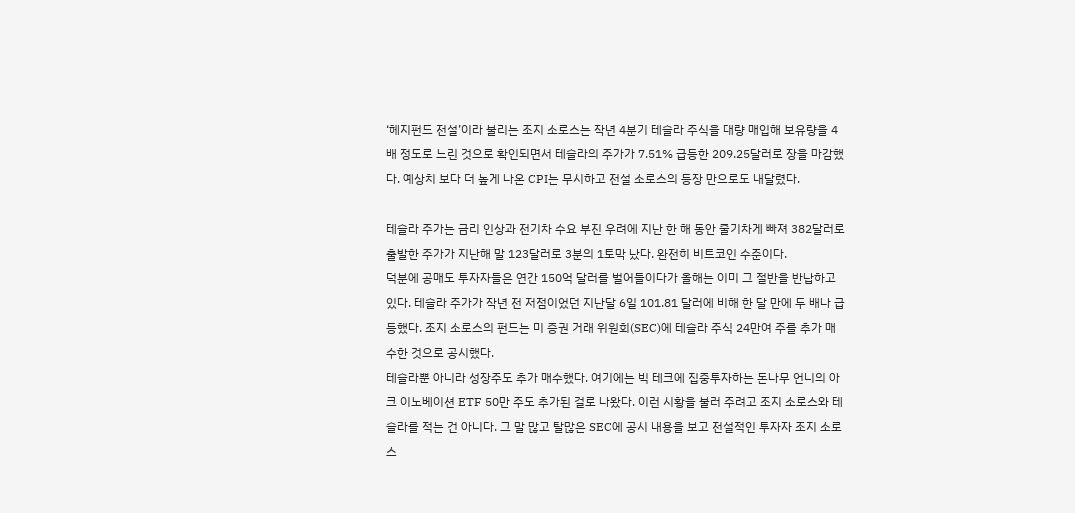‘헤지펀드 전설’이라 불리는 조지 소로스는 작년 4분기 테슬라 주식을 대량 매입해 보유량을 4배 정도로 느린 것으로 확인되면서 테슬라의 주가가 7.51% 급등한 209.25달러로 장을 마감했다. 예상치 보다 더 높게 나온 CPI는 무시하고 전설 소로스의 등장 만으로도 내달렸다.

테슬라 주가는 금리 인상과 전기차 수요 부진 우려에 지난 한 해 동안 줄기차게 빠져 382달러로 출발한 주가가 지난해 말 123달러로 3분의 1토막 났다. 완전히 비트코인 수준이다.
덕분에 공매도 투자자들은 연간 150억 달러를 벌어들이다가 올해는 이미 그 절반을 반납하고 있다. 테슬라 주가가 작년 전 저점이었던 지난달 6일 101.81 달러에 비해 한 달 만에 두 배나 급등했다. 조지 소로스의 펀드는 미 증권 거래 위원회(SEC)에 테슬라 주식 24만여 주를 추가 매수한 것으로 공시했다.
테슬라뿐 아니라 성장주도 추가 매수했다. 여기에는 빅 테크에 집중투자하는 돈나무 언니의 아크 이노베이션 ETF 50만 주도 추가된 걸로 나왔다. 이런 시황을 불러 주려고 조지 소로스와 테슬라를 적는 건 아니다. 그 말 많고 탈많은 SEC에 공시 내용을 보고 전설적인 투자자 조지 소로스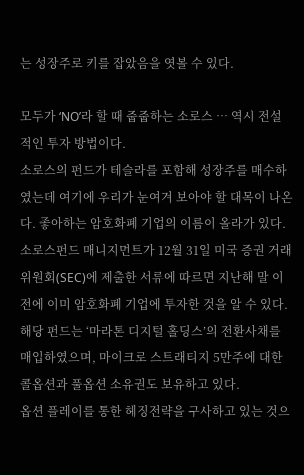는 성장주로 키를 잡았음을 엿볼 수 있다.

모두가 ‘NO’라 할 때 줍줍하는 소로스 … 역시 전설적인 투자 방법이다.
소로스의 펀드가 테슬라를 포함해 성장주를 매수하였는데 여기에 우리가 눈여겨 보아야 할 대목이 나온다. 좋아하는 암호화폐 기업의 이름이 올라가 있다.
소로스펀드 매니지먼트가 12월 31일 미국 증권 거래 위원회(SEC)에 제출한 서류에 따르면 지난해 말 이전에 이미 암호화폐 기업에 투자한 것을 알 수 있다. 해당 펀드는 ‘마라톤 디지털 홀딩스’의 전환사채를 매입하였으며, 마이크로 스트래티지 5만주에 대한 콜옵션과 풀옵션 소유권도 보유하고 있다.
옵션 플레이를 통한 헤징전략을 구사하고 있는 것으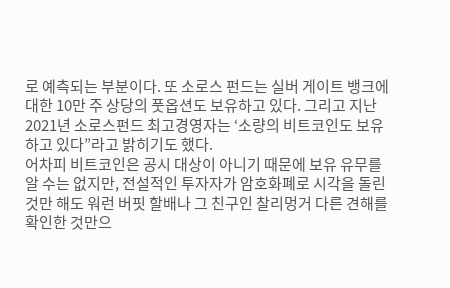로 예측되는 부분이다. 또 소로스 펀드는 실버 게이트 뱅크에 대한 10만 주 상당의 풋옵션도 보유하고 있다. 그리고 지난 2021년 소로스펀드 최고경영자는 ‘소량의 비트코인도 보유하고 있다”라고 밝히기도 했다.
어차피 비트코인은 공시 대상이 아니기 때문에 보유 유무를 알 수는 없지만, 전설적인 투자자가 암호화폐로 시각을 돌린 것만 해도 워런 버핏 할배나 그 친구인 찰리멍거 다른 견해를 확인한 것만으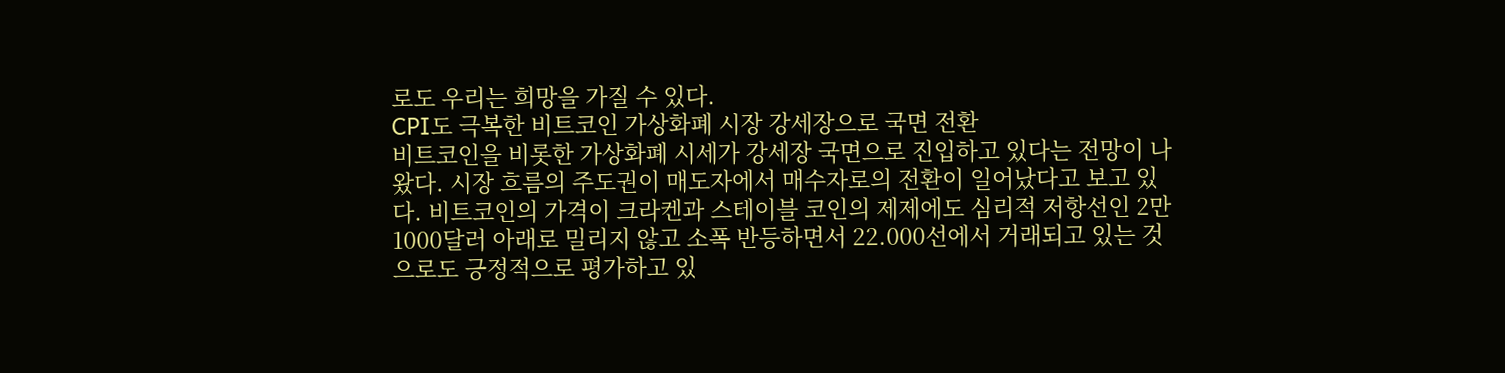로도 우리는 희망을 가질 수 있다.
CPI도 극복한 비트코인 가상화폐 시장 강세장으로 국면 전환
비트코인을 비롯한 가상화폐 시세가 강세장 국면으로 진입하고 있다는 전망이 나왔다. 시장 흐름의 주도권이 매도자에서 매수자로의 전환이 일어났다고 보고 있다. 비트코인의 가격이 크라켄과 스테이블 코인의 제제에도 심리적 저항선인 2만 1000달러 아래로 밀리지 않고 소폭 반등하면서 22.000선에서 거래되고 있는 것으로도 긍정적으로 평가하고 있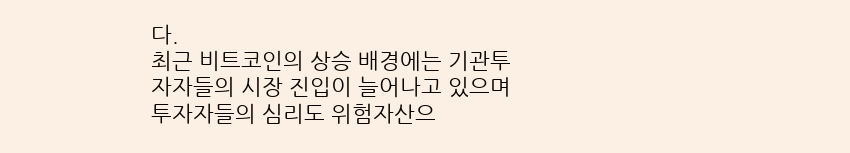다.
최근 비트코인의 상승 배경에는 기관투자자들의 시장 진입이 늘어나고 있으며 투자자들의 심리도 위험자산으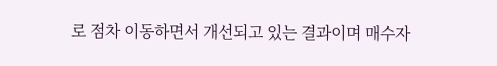로 점차 이동하면서 개선되고 있는 결과이며 매수자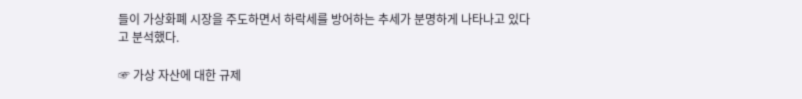들이 가상화폐 시장을 주도하면서 하락세를 방어하는 추세가 분명하게 나타나고 있다고 분석했다.

☞ 가상 자산에 대한 규제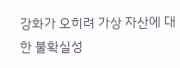강화가 오히려 가상 자산에 대한 불확실성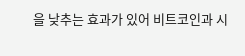을 낮추는 효과가 있어 비트코인과 시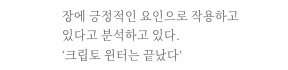장에 긍정적인 요인으로 작용하고 있다고 분석하고 있다.
‘크립토 윈터는 끝났다’